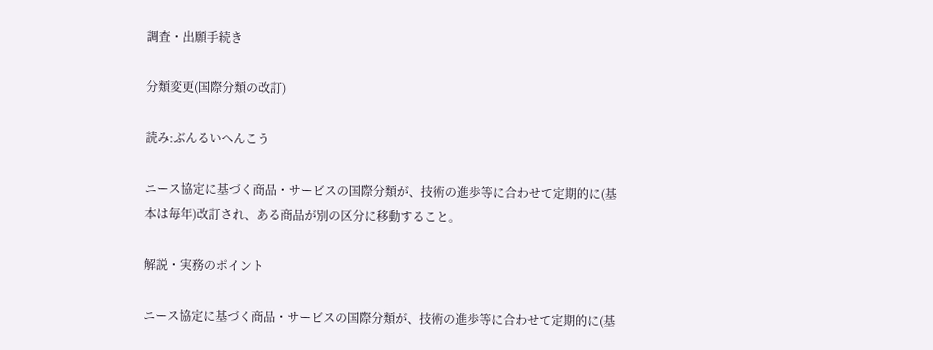調査・出願手続き

分類変更(国際分類の改訂)

読み:ぶんるいへんこう

ニース協定に基づく商品・サービスの国際分類が、技術の進歩等に合わせて定期的に(基本は毎年)改訂され、ある商品が別の区分に移動すること。

解説・実務のポイント

ニース協定に基づく商品・サービスの国際分類が、技術の進歩等に合わせて定期的に(基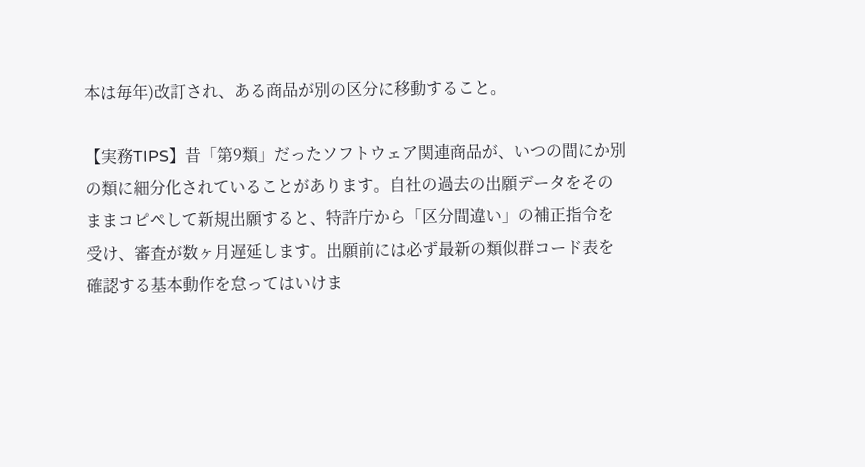本は毎年)改訂され、ある商品が別の区分に移動すること。

【実務TIPS】昔「第9類」だったソフトウェア関連商品が、いつの間にか別の類に細分化されていることがあります。自社の過去の出願データをそのままコピペして新規出願すると、特許庁から「区分間違い」の補正指令を受け、審査が数ヶ月遅延します。出願前には必ず最新の類似群コード表を確認する基本動作を怠ってはいけま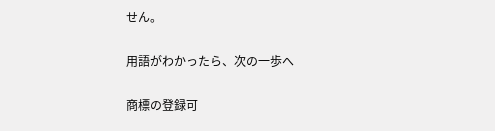せん。

用語がわかったら、次の一歩へ

商標の登録可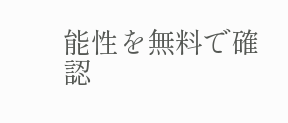能性を無料で確認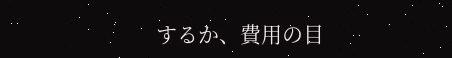するか、費用の目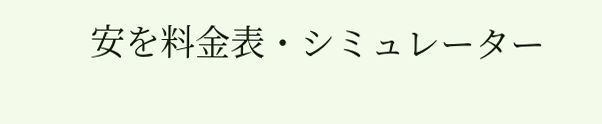安を料金表・シミュレーター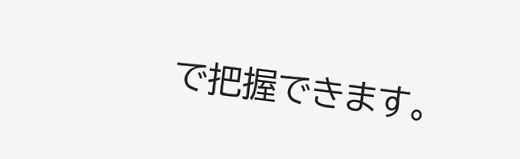で把握できます。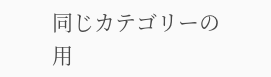同じカテゴリーの用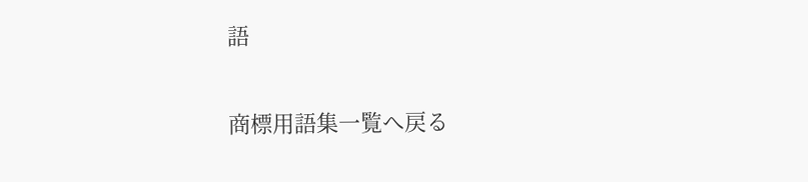語

商標用語集一覧へ戻る